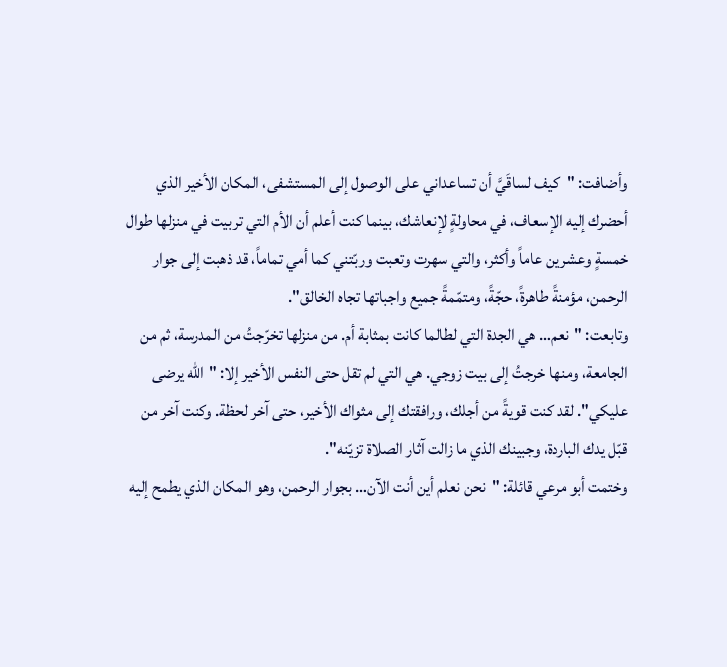وأضافت: "كيف لساقَيَّ أن تساعداني على الوصول إلى المستشفى، المكان الأخير الذي أحضرك إليه الإسعاف، في محاولةٍ لإنعاشك، بينما كنت أعلم أن الأم التي تربيت في منزلها طوال خمسةٍ وعشرين عاماً وأكثر، والتي سهرت وتعبت وربّتني كما أمي تماماً، قد ذهبت إلى جوار الرحمن، مؤمنةً طاهرةً، حجّةً، ومتمّمةً جميع واجباتها تجاه الخالق".
وتابعت: "نعم… هي الجدة التي لطالما كانت بمثابة أم. من منزلها تخرّجتُ من المدرسة، ثم من الجامعة، ومنها خرجتُ إلى بيت زوجي. هي التي لم تقل حتى النفس الأخير إلا: "الله يرضى عليكي". لقد كنت قويةً من أجلك، ورافقتك إلى مثواك الأخير، حتى آخر لحظة. وكنت آخر من قبّل يدك الباردة، وجبينك الذي ما زالت آثار الصلاة تزيّنه".
وختمت أبو مرعي قائلة: "نحن نعلم أين أنت الآن… بجوار الرحمن، وهو المكان الذي يطمح إليه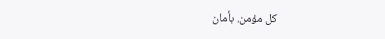كل مؤمن. بأمان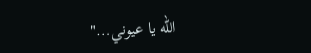الله يا عيوني…"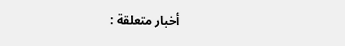أخبار متعلقة :